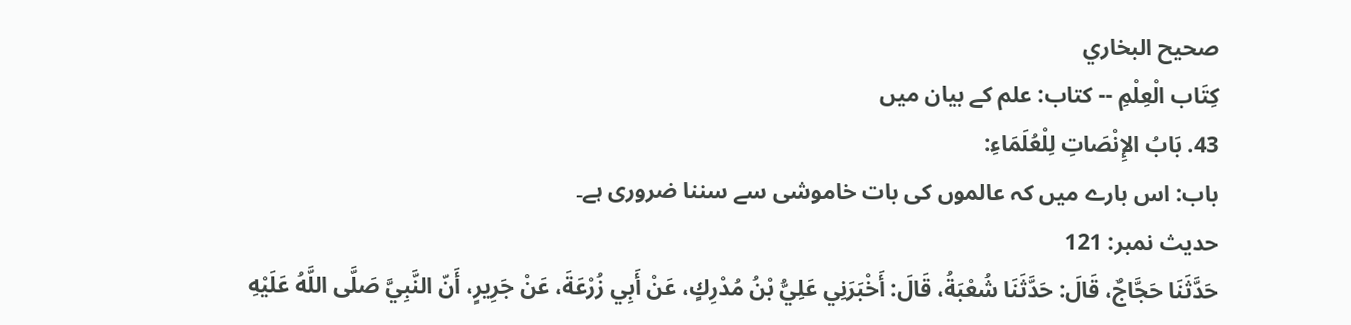صحيح البخاري
كِتَاب الْعِلْمِ -- کتاب: علم کے بیان میں
43. بَابُ الإِنْصَاتِ لِلْعُلَمَاءِ:
باب: اس بارے میں کہ عالموں کی بات خاموشی سے سننا ضروری ہے۔
حدیث نمبر: 121
حَدَّثَنَا حَجَّاجٌ، قَالَ: حَدَّثَنَا شُعْبَةُ، قَالَ: أَخْبَرَنِي عَلِيُّ بْنُ مُدْرِكٍ، عَنْ أَبِي زُرْعَةَ، عَنْ جَرِيرٍ، أَنّ النَّبِيَّ صَلَّى اللَّهُ عَلَيْهِ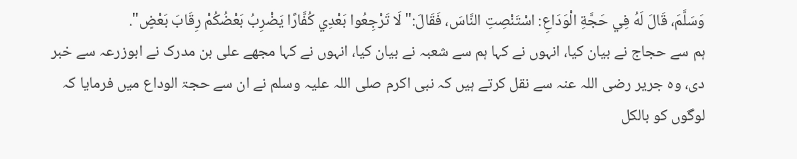وَسَلَّمَ، قَالَ لَهُ فِي حَجَّةِ الْوَدَاعِ: اسْتَنْصِتِ النَّاسَ، فَقَالَ:" لَا تَرْجِعُوا بَعْدِي كُفَّارًا يَضْرِبُ بَعْضُكُمْ رِقَابَ بَعْضٍ".
ہم سے حجاج نے بیان کیا، انہوں نے کہا ہم سے شعبہ نے بیان کیا، انہوں نے کہا مجھے علی بن مدرک نے ابوزرعہ سے خبر دی، وہ جریر رضی اللہ عنہ سے نقل کرتے ہیں کہ نبی اکرم صلی اللہ علیہ وسلم نے ان سے حجۃ الوداع میں فرمایا کہ لوگوں کو بالکل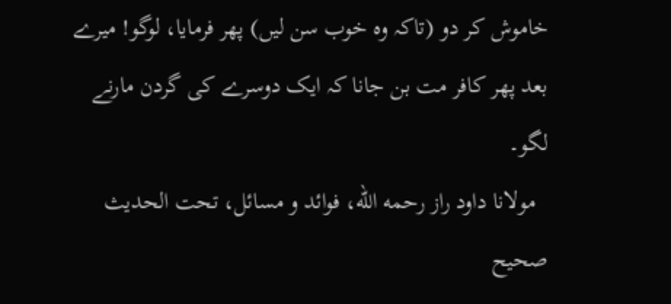خاموش کر دو (تاکہ وہ خوب سن لیں) پھر فرمایا، لوگو! میرے بعد پھر کافر مت بن جانا کہ ایک دوسرے کی گردن مارنے لگو۔
  مولانا داود راز رحمه الله، فوائد و مسائل، تحت الحديث صحيح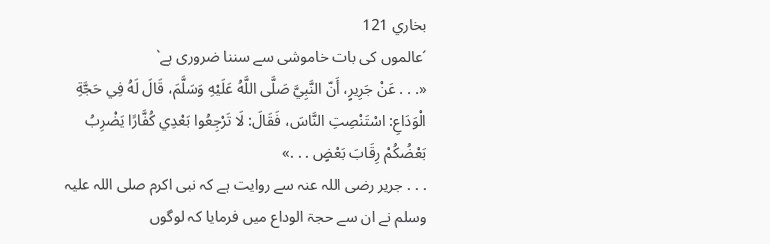بخاري 121
´عالموں کی بات خاموشی سے سننا ضروری ہے`
«. . . عَنْ جَرِيرٍ، أَنّ النَّبِيَّ صَلَّى اللَّهُ عَلَيْهِ وَسَلَّمَ، قَالَ لَهُ فِي حَجَّةِ الْوَدَاعِ: اسْتَنْصِتِ النَّاسَ، فَقَالَ: لَا تَرْجِعُوا بَعْدِي كُفَّارًا يَضْرِبُ بَعْضُكُمْ رِقَابَ بَعْضٍ . . .»
. . . جریر رضی اللہ عنہ سے روایت ہے کہ نبی اکرم صلی اللہ علیہ وسلم نے ان سے حجۃ الوداع میں فرمایا کہ لوگوں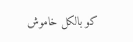کو بالکل خاموش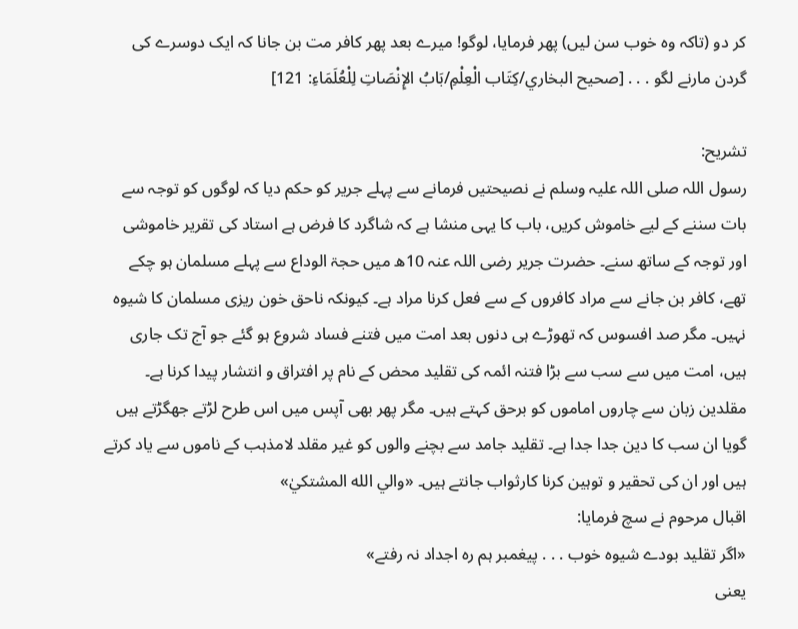کر دو (تاکہ وہ خوب سن لیں) پھر فرمایا، لوگو! میرے بعد پھر کافر مت بن جانا کہ ایک دوسرے کی گردن مارنے لگو . . . [صحيح البخاري/كِتَاب الْعِلْمِ/بَابُ الإِنْصَاتِ لِلْعُلَمَاءِ: 121]

تشریح:
رسول اللہ صلی اللہ علیہ وسلم نے نصیحتیں فرمانے سے پہلے جریر کو حکم دیا کہ لوگوں کو توجہ سے بات سننے کے لیے خاموش کریں، باب کا یہی منشا ہے کہ شاگرد کا فرض ہے استاد کی تقریر خاموشی اور توجہ کے ساتھ سنے۔ حضرت جریر رضی اللہ عنہ 10ھ میں حجۃ الوداع سے پہلے مسلمان ہو چکے تھے، کافر بن جانے سے مراد کافروں کے سے فعل کرنا مراد ہے۔ کیونکہ ناحق خون ریزی مسلمان کا شیوہ نہیں۔ مگر صد افسوس کہ تھوڑے ہی دنوں بعد امت میں فتنے فساد شروع ہو گئے جو آج تک جاری ہیں، امت میں سے سب سے بڑا فتنہ ائمہ کی تقلید محض کے نام پر افتراق و انتشار پیدا کرنا ہے۔ مقلدین زبان سے چاروں اماموں کو برحق کہتے ہیں۔ مگر پھر بھی آپس میں اس طرح لڑتے جھگڑتے ہیں گویا ان سب کا دین جدا جدا ہے۔ تقلید جامد سے بچنے والوں کو غیر مقلد لامذہب کے ناموں سے یاد کرتے ہیں اور ان کی تحقیر و توہین کرنا کارثواب جانتے ہیں۔ «والي الله المشتكيٰ»
اقبال مرحوم نے سچ فرمایا:
«اگر تقلید بودے شیوہ خوب . . . پیغمبر ہم رہ اجداد نہ رفتے»
یعنی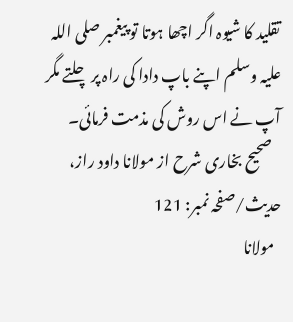تقلید کا شیوہ اگر اچھا ہوتا تو پیغمبر صلی اللہ علیہ وسلم اپنے باپ دادا کی راہ پر چلتے مگر آپ نے اس روش کی مذمت فرمائی۔
   صحیح بخاری شرح از مولانا داود راز، حدیث/صفحہ نمبر: 121
  مولانا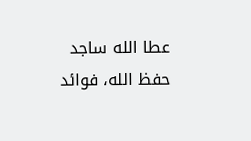عطا الله ساجد حفظ الله، فوائد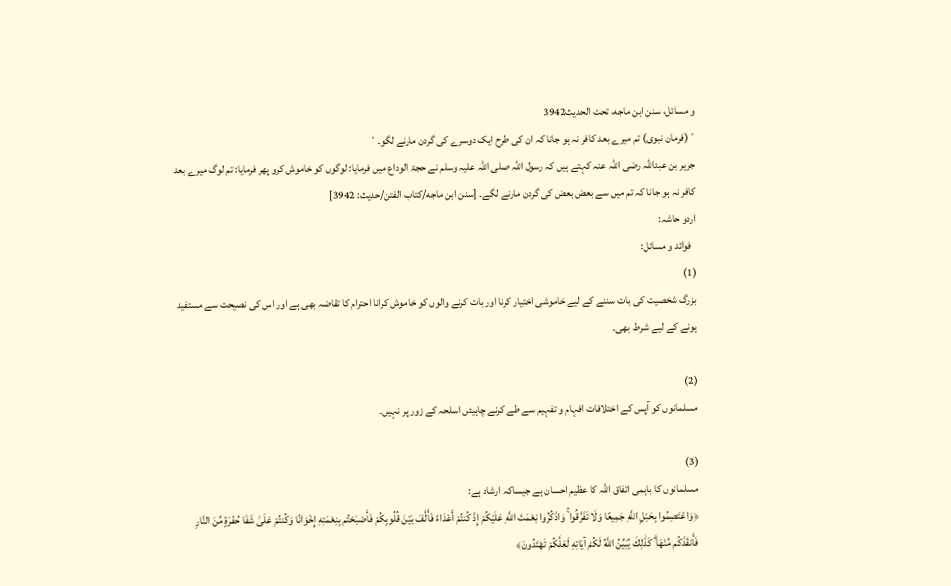و مسائل، سنن ابن ماجه، تحت الحديث3942
´(فرمان نبوی) تم میرے بعد کافر نہ ہو جانا کہ ان کی طرح ایک دوسرے کی گردن مارنے لگو۔`
جریر بن عبداللہ رضی اللہ عنہ کہتے ہیں کہ رسول اللہ صلی اللہ علیہ وسلم نے حجۃ الوداع میں فرمایا: لوگوں کو خاموش کرو پھر فرمایا: تم لوگ میرے بعد کافر نہ ہو جانا کہ تم میں سے بعض بعض کی گردن مارنے لگے۔ [سنن ابن ماجه/كتاب الفتن/حدیث: 3942]
اردو حاشہ:
  فوائد و مسائل:
(1)
بزرگ شخصیت کی بات سننے کے لیے خاموشی اختیار کرنا اور بات کرنے والوں کو خاموش کرانا احترام کا تقاضہ بھی ہے اور اس کی نصیحت سے مستفید ہونے کے لیے شرط بھی۔

(2)
مسلمانوں کو آپس کے اختلافات افہام و تفہیم سے طے کرنے چاہیئں اسلحہ کے زور پر نہیں۔

(3)
مسلمانوں کا باہمی اتفاق اللہ کا عظیم احسان ہے جیساکہ ارشاد ہے:
﴿وَاعْتَصِمُوا بِحَبْلِ اللَّهِ جَمِيعًا وَلَا تَفَرَّقُوا ۚ وَاذْكُرُوا نِعْمَتَ اللَّهِ عَلَيْكُمْ إِذْ كُنتُمْ أَعْدَاءً فَأَلَّفَ بَيْنَ قُلُوبِكُمْ فَأَصْبَحْتُم بِنِعْمَتِهِ إِخْوَانًا وَكُنتُمْ عَلَىٰ شَفَا حُفْرَةٍ مِّنَ النَّارِ فَأَنقَذَكُم مِّنْهَا ۗ كَذَٰلِكَ يُبَيِّنُ اللَّهُ لَكُمْ آيَاتِهِ لَعَلَّكُمْ تَهْتَدُونَ﴾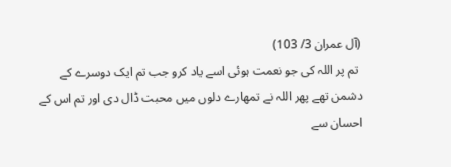(آل عمران 3/ 103)
 تم پر اللہ کی جو نعمت ہوئی اسے یاد کرو جب تم ایک دوسرے کے دشمن تھے پھر اللہ نے تمھارے دلوں میں محبت ڈال دی اور تم اس کے احسان سے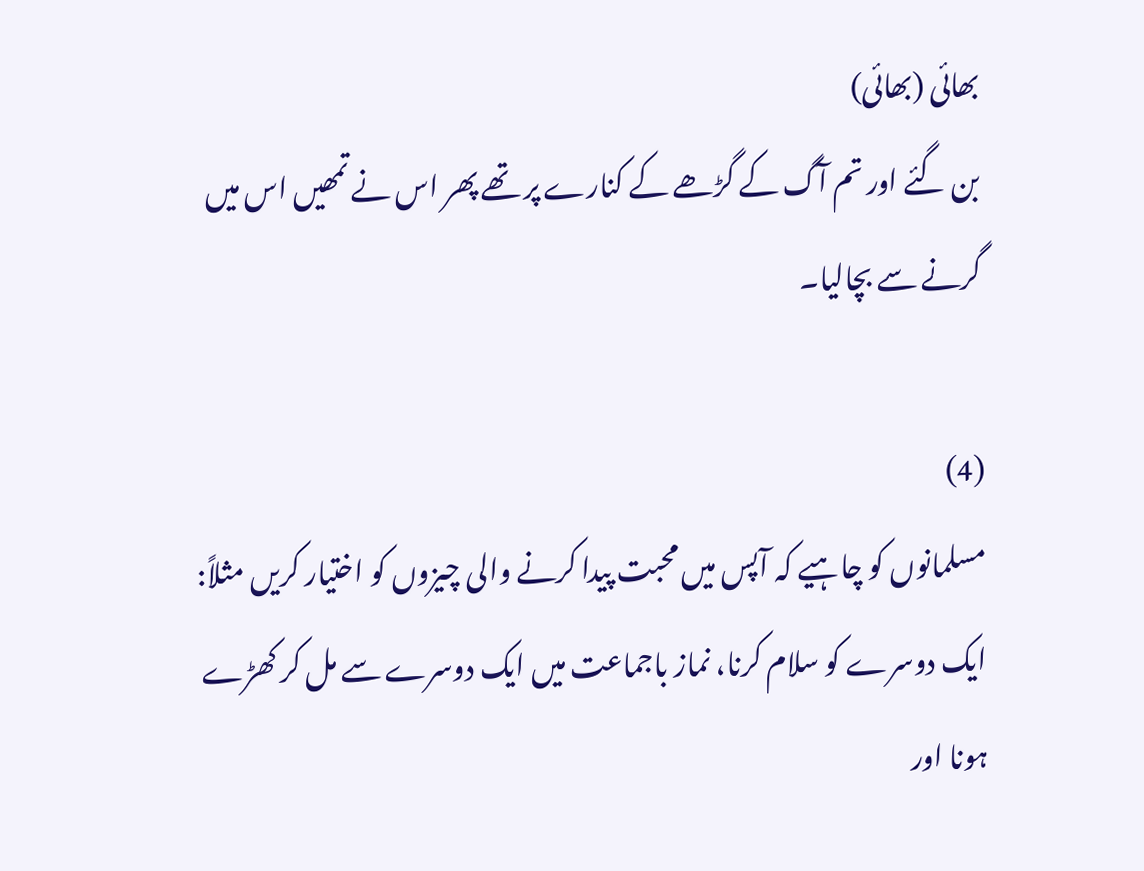بھائی (بھائی)
بن گئے اور تم آگ کے گڑھے کے کنارے پر تھے پھر اس نے تمھیں اس میں گرنے سے بچالیا۔

(4)
مسلمانوں کو چاہیے کہ آپس میں محبت پیدا کرنے والی چیزوں کو اختیار کریں مثلاً:
ایک دوسرے کو سلام کرنا، نماز باجماعت میں ایک دوسرے سے مل کر کھڑے ہونا اور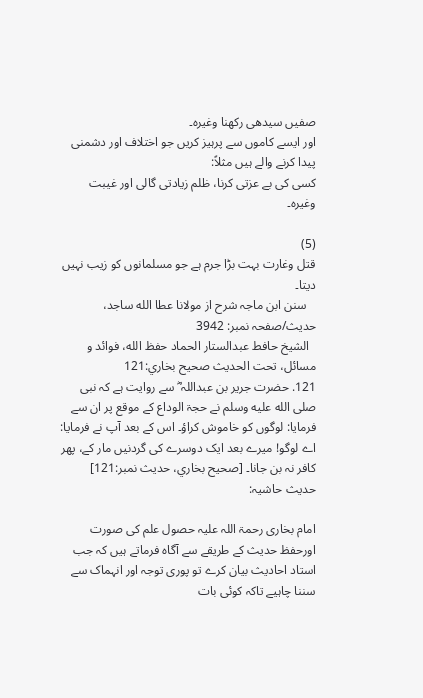صفیں سیدھی رکھنا وغیرہ۔
اور ایسے کاموں سے پرہیز کریں جو اختلاف اور دشمنی پیدا کرنے والے ہیں مثلاً:
کسی کی بے عزتی کرنا، ظلم زیادتی گالی اور غیبت وغیرہ۔

(5)
قتل وغارت بہت بڑا جرم ہے جو مسلمانوں کو زیب نہیں دیتا۔
   سنن ابن ماجہ شرح از مولانا عطا الله ساجد، حدیث/صفحہ نمبر: 3942
  الشيخ حافط عبدالستار الحماد حفظ الله، فوائد و مسائل، تحت الحديث صحيح بخاري:121
121. حضرت جریر بن عبداللہ ؓ سے روایت ہے کہ نبی صلى الله عليه وسلم نے حجۃ الوداع کے موقع پر ان سے فرمایا: لوگوں کو خاموش کراؤ۔ اس کے بعد آپ نے فرمایا: اے لوگو! میرے بعد ایک دوسرے کی گردنیں مار کے، پھر کافر نہ بن جانا۔ [صحيح بخاري، حديث نمبر:121]
حدیث حاشیہ:

امام بخاری رحمۃ اللہ علیہ حصول علم کی صورت اورحفظ حدیث کے طریقے سے آگاہ فرماتے ہیں کہ جب استاد احادیث بیان کرے تو پوری توجہ اور انہماک سے سننا چاہیے تاکہ کوئی بات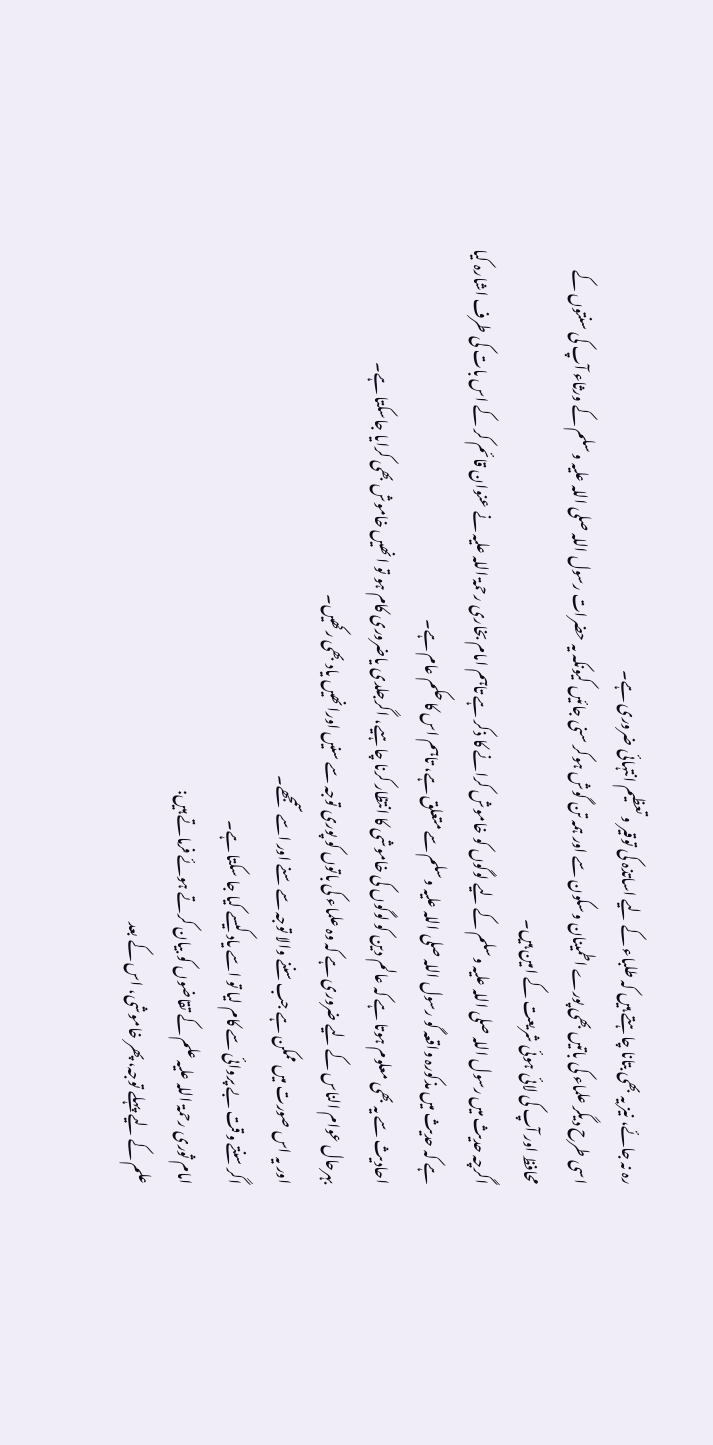رہ نہ جائے، نیز یہ بھی بتانا چاہتے ہیں کہ طلباء کے لیے اساتذہ کی توقیر و تعظیم انتہائی ضروری ہے۔
اسی طرح دیگر علماء کی باتیں بھی پورے اطمینان وسکون سے اور ہمہ تن گوش ہوکر سنی جائیں کیونکہ یہ حضرات رسول اللہ صلی اللہ علیہ وسلم کے ورثاء آپ کی سنتوں کے محافظ اور آپ کی لائی ہوئی شریعت کے امین ہیں۔
اگرچہ حدیث میں رسول اللہ صلی اللہ علیہ وسلم کے لیے لوگوں کو خاموش کرانے کا ذکر ہے تاہم امام بخاری رحمۃ اللہ علیہ نے عنوان قائم کر کے اس بات کی طرف اشارہ کیا ہے کہ حدیث میں مذکورہ واقعہ گو رسول اللہ صلی اللہ علیہ وسلم سے متعلق ہے، تاہم اس کا حکم عام ہے۔
احادیث سے یہ بھی معلوم ہوتا ہے کہ عالم دین کو لوگوں کی خاموشی کا انتظار کرنا چاہیے، اگرجلدی یاضروری کام ہو تو انھیں خاموش بھی کرایا جاسکتا ہے۔
بہرحال عوام الناس کے لیے ضروری ہے کہ وہ علماء کی باتوں کو پوری توجہ سے سنیں اورانھیں یاد بھی رکھیں۔
اور یہ اس صورت میں ممکن ہے جب سننے والا توجہ سے سنے اور اسے سمجھے۔
اگر سنتے وقت بے پروائی سے کام لیا تو اسے یاد کیسے کیا جا سکتا ہے۔
امام ثوری رحمۃ اللہ علیہ علم کے تقاضوں کو بیان کرتے ہوئے فرماتے ہیں:
علم کے لیے پہلے توجہ، پھر خاموشی، اس کے بعد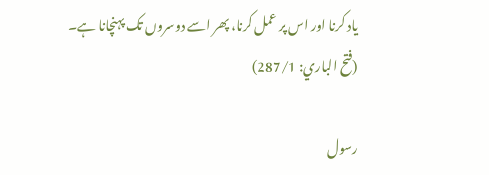یاد کرنا اور اس پر عمل کرنا، پھر اسے دوسروں تک پہنچانا ہے۔
(فتح الباري: 287/1)

رسول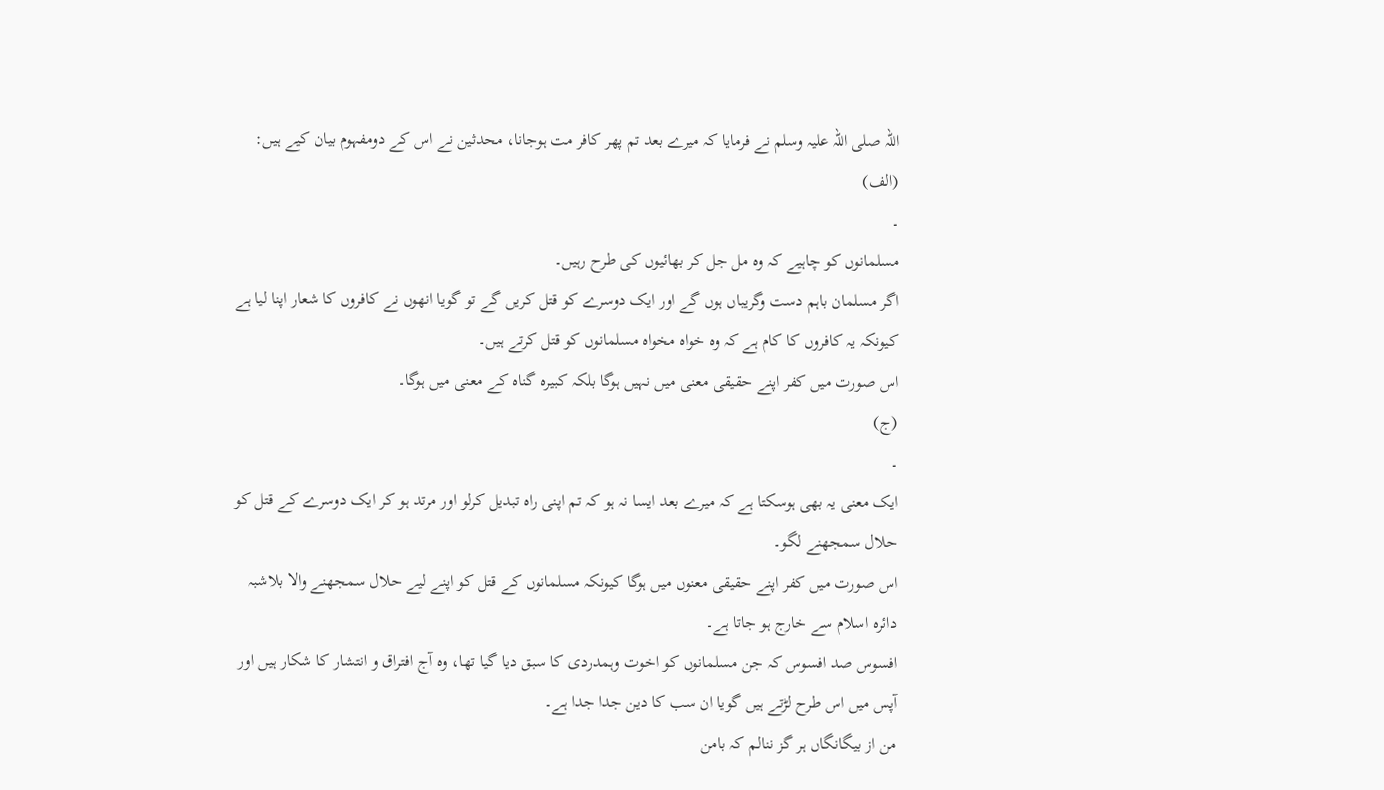اللہ صلی اللہ علیہ وسلم نے فرمایا کہ میرے بعد تم پھر کافر مت ہوجانا، محدثین نے اس کے دومفہوم بیان کیے ہیں:
(الف)
۔
مسلمانوں کو چاہیے کہ وہ مل جل کر بھائیوں کی طرح رہیں۔
اگر مسلمان باہم دست وگریباں ہوں گے اور ایک دوسرے کو قتل کریں گے تو گویا انھوں نے کافروں کا شعار اپنا لیا ہے کیونکہ یہ کافروں کا کام ہے کہ وہ خواہ مخواہ مسلمانوں کو قتل کرتے ہیں۔
اس صورت میں کفر اپنے حقیقی معنی میں نہیں ہوگا بلکہ کبیرہ گناہ کے معنی میں ہوگا۔
(ج)
۔
ایک معنی یہ بھی ہوسکتا ہے کہ میرے بعد ایسا نہ ہو کہ تم اپنی راہ تبدیل کرلو اور مرتد ہو کر ایک دوسرے کے قتل کو حلال سمجھنے لگو۔
اس صورت میں کفر اپنے حقیقی معنوں میں ہوگا کیونکہ مسلمانوں کے قتل کو اپنے لیے حلال سمجھنے والا بلاشبہ دائرہ اسلام سے خارج ہو جاتا ہے۔
افسوس صد افسوس کہ جن مسلمانوں کو اخوت وہمدردی کا سبق دیا گیا تھا، وہ آج افتراق و انتشار کا شکار ہیں اور آپس میں اس طرح لڑتے ہیں گویا ان سب کا دین جدا جدا ہے۔
من از بیگانگاں ہر گز ننالم کہ بامن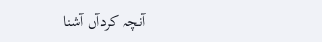آنچہ کردآں آشنا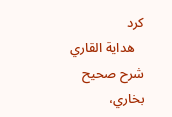کرد
   هداية القاري شرح صحيح بخاري،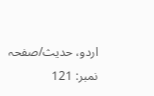اردو، حدیث/صفحہ نمبر: 121